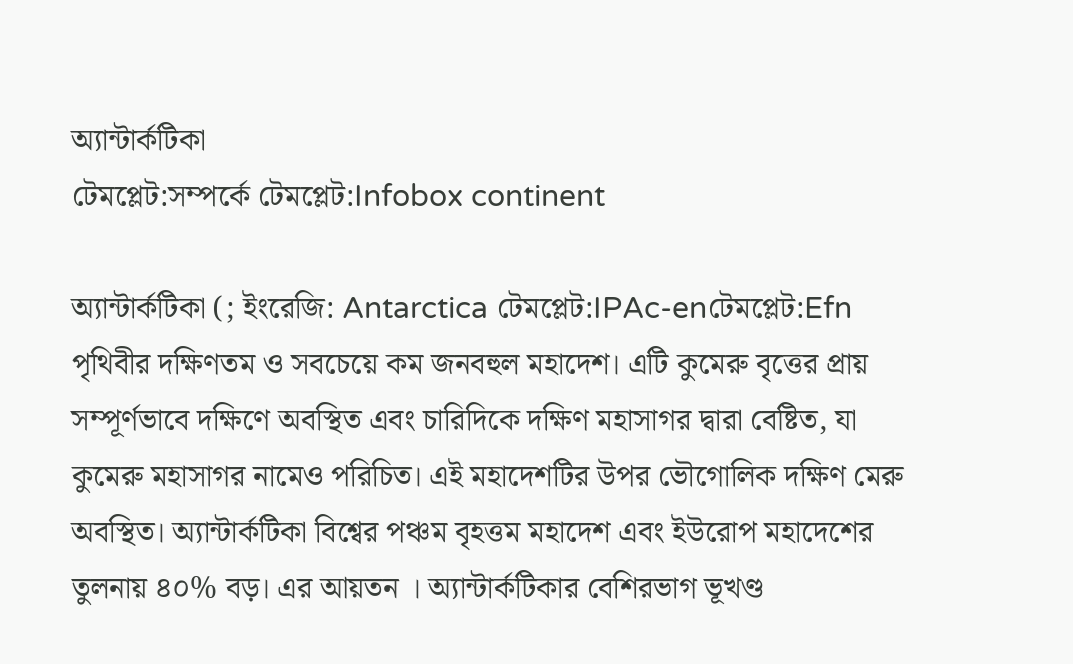অ্যান্টার্কটিকা
টেমপ্লেট:সম্পর্কে টেমপ্লেট:Infobox continent

অ্যান্টার্কটিকা (; ইংরেজি: Antarctica টেমপ্লেট:IPAc-enটেমপ্লেট:Efn পৃথিবীর দক্ষিণতম ও সবচেয়ে কম জনবহুল মহাদেশ। এটি কুমেরু বৃত্তের প্রায় সম্পূর্ণভাবে দক্ষিণে অবস্থিত এবং চারিদিকে দক্ষিণ মহাসাগর দ্বারা বেষ্টিত, যা কুমেরু মহাসাগর নামেও পরিচিত। এই মহাদেশটির উপর ভৌগোলিক দক্ষিণ মেরু অবস্থিত। অ্যান্টার্কটিকা বিশ্বের পঞ্চম বৃহত্তম মহাদেশ এবং ইউরোপ মহাদেশের তুলনায় ৪০% বড়। এর আয়তন । অ্যান্টার্কটিকার বেশিরভাগ ভূখণ্ড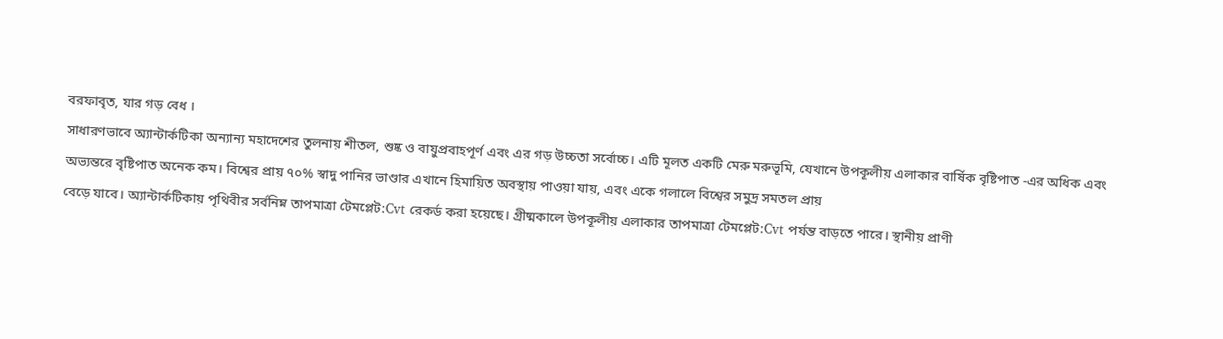বরফাবৃত, যার গড় বেধ ।
সাধারণভাবে অ্যান্টার্কটিকা অন্যান্য মহাদেশের তুলনায় শীতল, শুষ্ক ও বায়ুপ্রবাহপূর্ণ এবং এর গড় উচ্চতা সর্বোচ্চ। এটি মূলত একটি মেরু মরুভূমি, যেখানে উপকূলীয় এলাকার বার্ষিক বৃষ্টিপাত -এর অধিক এবং অভ্যন্তরে বৃষ্টিপাত অনেক কম। বিশ্বের প্রায় ৭০% স্বাদু পানির ভাণ্ডার এখানে হিমায়িত অবস্থায় পাওয়া যায়, এবং একে গলালে বিশ্বের সমুদ্র সমতল প্রায়
বেড়ে যাবে। অ্যান্টার্কটিকায় পৃথিবীর সর্বনিম্ন তাপমাত্রা টেমপ্লেট:Cvt রেকর্ড করা হয়েছে। গ্রীষ্মকালে উপকূলীয় এলাকার তাপমাত্রা টেমপ্লেট:Cvt পর্যন্ত বাড়তে পারে। স্থানীয় প্রাণী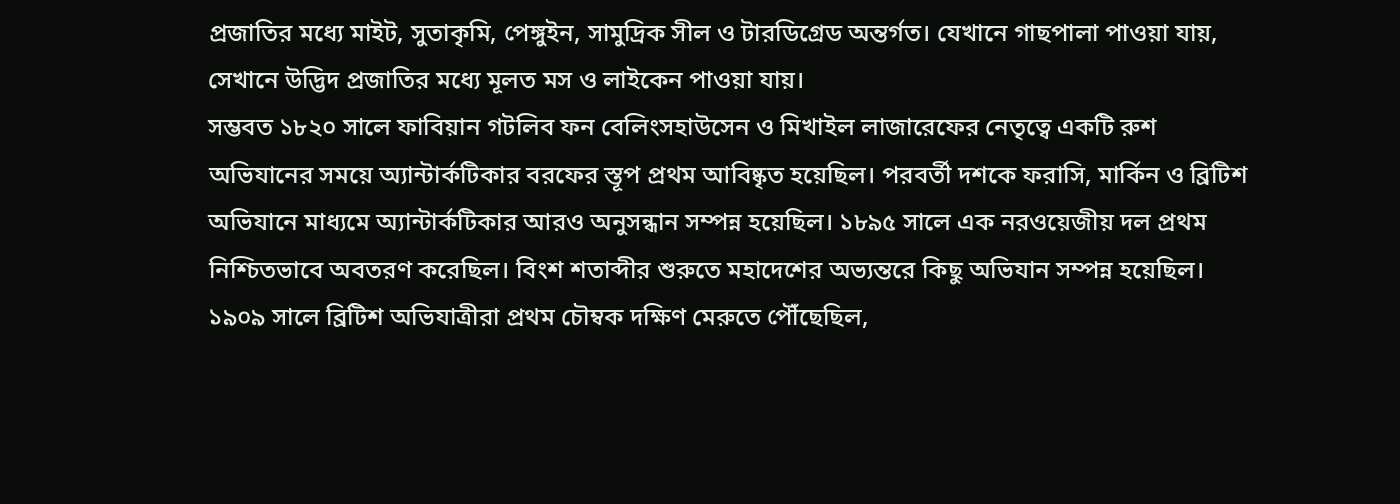প্রজাতির মধ্যে মাইট, সুতাকৃমি, পেঙ্গুইন, সামুদ্রিক সীল ও টারডিগ্রেড অন্তর্গত। যেখানে গাছপালা পাওয়া যায়, সেখানে উদ্ভিদ প্রজাতির মধ্যে মূলত মস ও লাইকেন পাওয়া যায়।
সম্ভবত ১৮২০ সালে ফাবিয়ান গটলিব ফন বেলিংসহাউসেন ও মিখাইল লাজারেফের নেতৃত্বে একটি রুশ অভিযানের সময়ে অ্যান্টার্কটিকার বরফের স্তূপ প্রথম আবিষ্কৃত হয়েছিল। পরবর্তী দশকে ফরাসি, মার্কিন ও ব্রিটিশ অভিযানে মাধ্যমে অ্যান্টার্কটিকার আরও অনুসন্ধান সম্পন্ন হয়েছিল। ১৮৯৫ সালে এক নরওয়েজীয় দল প্রথম নিশ্চিতভাবে অবতরণ করেছিল। বিংশ শতাব্দীর শুরুতে মহাদেশের অভ্যন্তরে কিছু অভিযান সম্পন্ন হয়েছিল। ১৯০৯ সালে ব্রিটিশ অভিযাত্রীরা প্রথম চৌম্বক দক্ষিণ মেরুতে পৌঁছেছিল,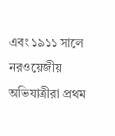এবং ১৯১১ সালে নরওয়েজীয় অভিযাত্রীরা প্রথম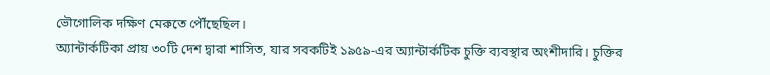ভৌগোলিক দক্ষিণ মেরুতে পৌঁছেছিল।
অ্যান্টার্কটিকা প্রায় ৩০টি দেশ দ্বারা শাসিত, যার সবকটিই ১৯৫৯-এর অ্যান্টার্কটিক চুক্তি ব্যবস্থার অংশীদারি। চুক্তির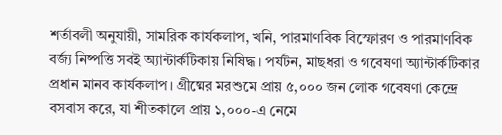শর্তাবলী অনুযায়ী, সামরিক কার্যকলাপ, খনি, পারমাণবিক বিস্ফোরণ ও পারমাণবিক বর্জ্য নিষ্পত্তি সবই অ্যান্টার্কটিকায় নিষিদ্ধ। পর্যটন, মাছধরা ও গবেষণা অ্যান্টার্কটিকার প্রধান মানব কার্যকলাপ। গ্রীষ্মের মরশুমে প্রায় ৫,০০০ জন লোক গবেষণা কেন্দ্রে বসবাস করে, যা শীতকালে প্রায় ১,০০০-এ নেমে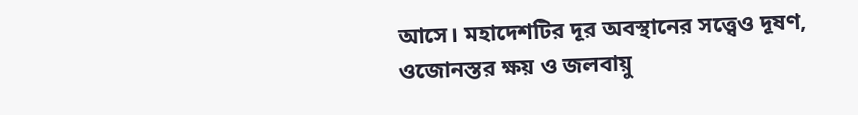আসে। মহাদেশটির দূর অবস্থানের সত্ত্বেও দূষণ, ওজোনস্তর ক্ষয় ও জলবায়ু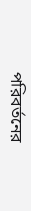পরিবর্তনের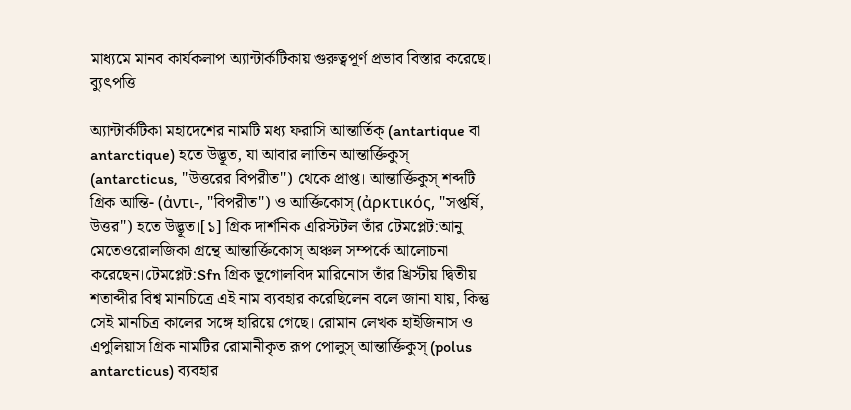মাধ্যমে মানব কার্যকলাপ অ্যান্টার্কটিকায় গুরুত্বপূর্ণ প্রভাব বিস্তার করেছে।
ব্যুৎপত্তি

অ্যান্টার্কটিকা মহাদেশের নামটি মধ্য ফরাসি আন্তার্তিক্ (antartique বা antarctique) হতে উদ্ভূত, যা আবার লাতিন আন্তার্ক্তিকুস্ (antarcticus, "উত্তরের বিপরীত") থেকে প্রাপ্ত। আন্তার্ক্তিকুস্ শব্দটি গ্রিক আন্তি- (ἀντι-, "বিপরীত") ও আর্ক্তিকোস্ (ἀρκτικός, "সপ্তর্ষি, উত্তর") হতে উদ্ভূত।[১] গ্রিক দার্শনিক এরিস্টটল তাঁর টেমপ্লেট:আনু মেতেওরোলজিকা গ্রন্থে আন্তার্ক্তিকোস্ অঞ্চল সম্পর্কে আলোচনা করেছেন।টেমপ্লেট:Sfn গ্রিক ভূগোলবিদ মারিনোস তাঁর খ্রিস্টীয় দ্বিতীয় শতাব্দীর বিশ্ব মানচিত্রে এই নাম ব্যবহার করেছিলেন বলে জানা যায়, কিন্তু সেই মানচিত্র কালের সঙ্গে হারিয়ে গেছে। রোমান লেখক হাইজিনাস ও এপুলিয়াস গ্রিক নামটির রোমানীকৃত রূপ পোলুস্ আন্তার্ক্তিকুস্ (polus antarcticus) ব্যবহার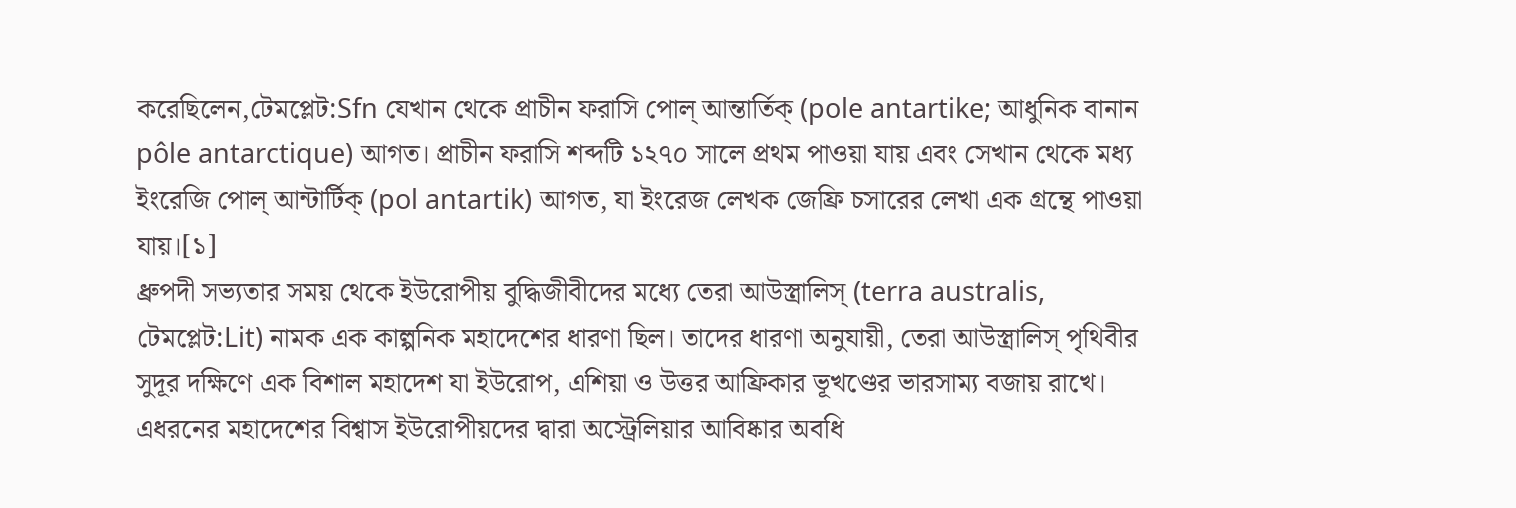করেছিলেন,টেমপ্লেট:Sfn যেখান থেকে প্রাচীন ফরাসি পোল্ আন্তার্তিক্ (pole antartike; আধুনিক বানান pôle antarctique) আগত। প্রাচীন ফরাসি শব্দটি ১২৭০ সালে প্রথম পাওয়া যায় এবং সেখান থেকে মধ্য ইংরেজি পোল্ আন্টার্টিক্ (pol antartik) আগত, যা ইংরেজ লেখক জেফ্রি চসারের লেখা এক গ্রন্থে পাওয়া যায়।[১]
ধ্রুপদী সভ্যতার সময় থেকে ইউরোপীয় বুদ্ধিজীবীদের মধ্যে তেরা আউস্ত্রালিস্ (terra australis, টেমপ্লেট:Lit) নামক এক কাল্পনিক মহাদেশের ধারণা ছিল। তাদের ধারণা অনুযায়ী, তেরা আউস্ত্রালিস্ পৃথিবীর সুদূর দক্ষিণে এক বিশাল মহাদেশ যা ইউরোপ, এশিয়া ও উত্তর আফ্রিকার ভূখণ্ডের ভারসাম্য বজায় রাখে। এধরনের মহাদেশের বিশ্বাস ইউরোপীয়দের দ্বারা অস্ট্রেলিয়ার আবিষ্কার অবধি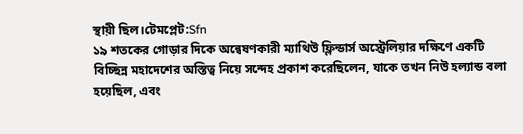স্থায়ী ছিল।টেমপ্লেট:Sfn
১৯ শতকের গোড়ার দিকে অন্বেষণকারী ম্যাথিউ ফ্লিন্ডার্স অস্ট্রেলিয়ার দক্ষিণে একটি বিচ্ছিন্ন মহাদেশের অস্তিত্ব নিয়ে সন্দেহ প্রকাশ করেছিলেন, যাকে তখন নিউ হল্যান্ড বলা হয়েছিল, এবং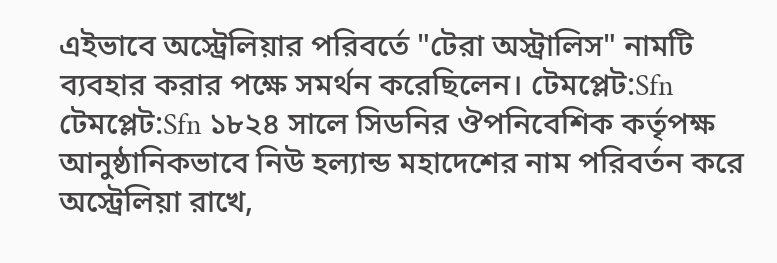এইভাবে অস্ট্রেলিয়ার পরিবর্তে "টেরা অস্ট্রালিস" নামটি ব্যবহার করার পক্ষে সমর্থন করেছিলেন। টেমপ্লেট:Sfn টেমপ্লেট:Sfn ১৮২৪ সালে সিডনির ঔপনিবেশিক কর্তৃপক্ষ আনুষ্ঠানিকভাবে নিউ হল্যান্ড মহাদেশের নাম পরিবর্তন করে অস্ট্রেলিয়া রাখে,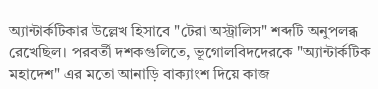অ্যান্টার্কটিকার উল্লেখ হিসাবে "টেরা অস্ট্রালিস" শব্দটি অনুপলব্ধ রেখেছিল। পরবর্তী দশকগুলিতে, ভূগোলবিদদেরকে "অ্যান্টার্কটিক মহাদেশ" এর মতো আনাড়ি বাক্যাংশ দিয়ে কাজ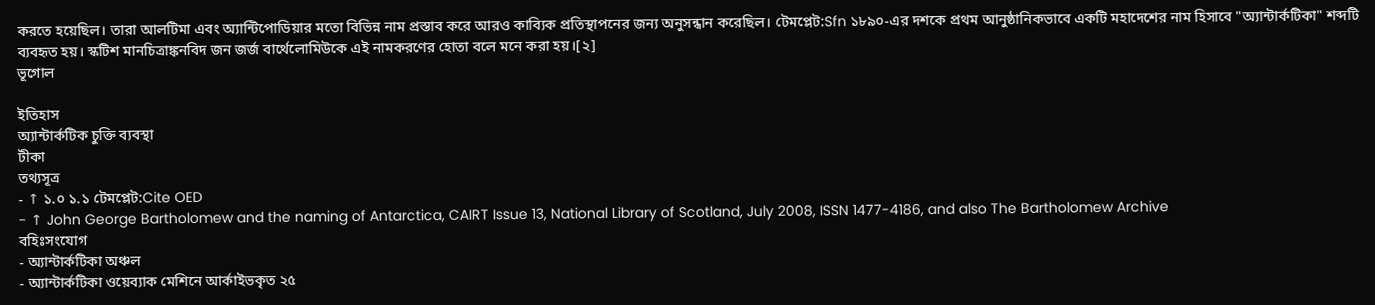করতে হয়েছিল। তারা আলটিমা এবং অ্যান্টিপোডিয়ার মতো বিভিন্ন নাম প্রস্তাব করে আরও কাব্যিক প্রতিস্থাপনের জন্য অনুসন্ধান করেছিল। টেমপ্লেট:Sfn ১৮৯০-এর দশকে প্রথম আনুষ্ঠানিকভাবে একটি মহাদেশের নাম হিসাবে "অ্যান্টার্কটিকা" শব্দটি ব্যবহৃত হয়। স্কটিশ মানচিত্রাঙ্কনবিদ জন জর্জ বার্থেলোমিউকে এই নামকরণের হোতা বলে মনে করা হয়।[২]
ভূগোল

ইতিহাস
অ্যান্টার্কটিক চুক্তি ব্যবস্থা
টীকা
তথ্যসূত্র
- ↑ ১.০ ১.১ টেমপ্লেট:Cite OED
- ↑ John George Bartholomew and the naming of Antarctica, CAIRT Issue 13, National Library of Scotland, July 2008, ISSN 1477-4186, and also The Bartholomew Archive
বহিঃসংযোগ
- অ্যান্টার্কটিকা অঞ্চল
- অ্যান্টার্কটিকা ওয়েব্যাক মেশিনে আর্কাইভকৃত ২৫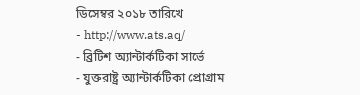ডিসেম্বর ২০১৮ তারিখে
- http://www.ats.aq/
- ব্রিটিশ অ্যান্টার্কটিকা সার্ভে
- যুক্তরাষ্ট্র অ্যান্টার্কটিকা প্রোগ্রাম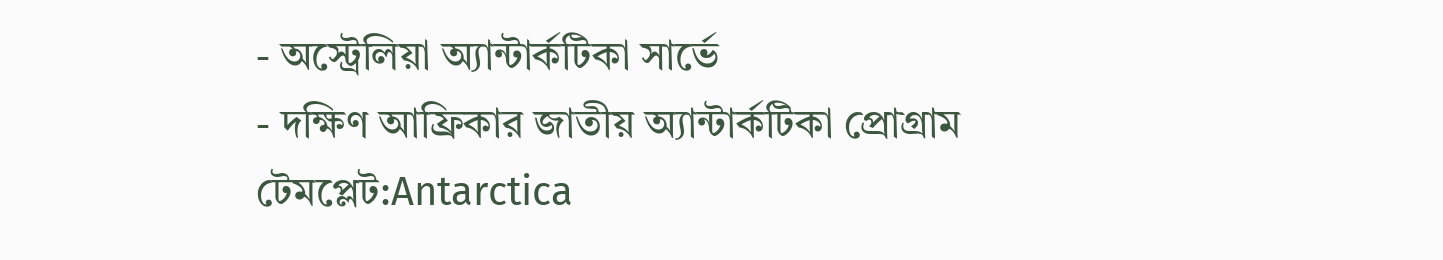- অস্ট্রেলিয়া অ্যান্টার্কটিকা সার্ভে
- দক্ষিণ আফ্রিকার জাতীয় অ্যান্টার্কটিকা প্রোগ্রাম
টেমপ্লেট:Antarctica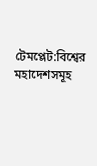টেমপ্লেট:বিশ্বের মহাদেশসমূহ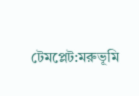টেমপ্লেট:মরুভূমি